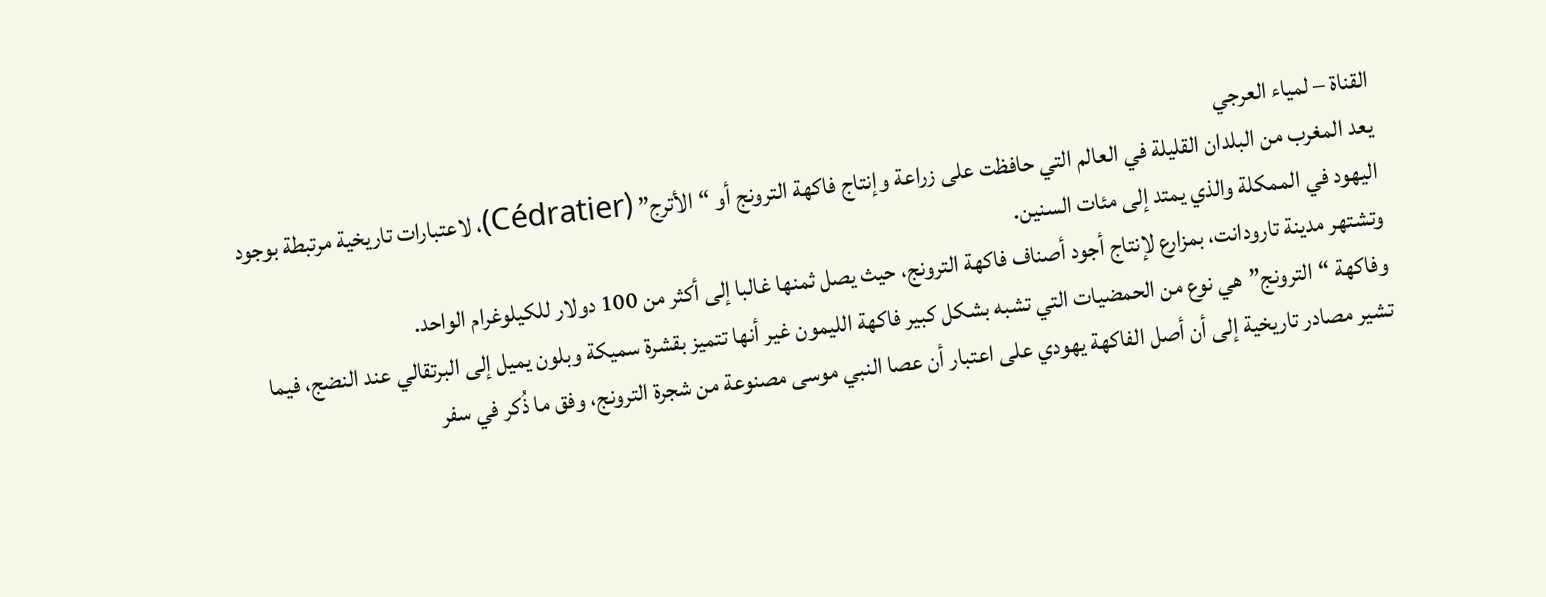القناة – لمياء العرجي
يعد المغرب من البلدان القليلة في العالم التي حافظت على زراعة وإنتاج فاكهة الترونج أو “الأترج” (Cédratier)، لاعتبارات تاريخية مرتبطة بوجود اليهود في الممكلة والذي يمتد إلى مئات السنين.
وتشتهر مدينة تارودانت، بمزارع لإنتاج أجود أصناف فاكهة الترونج، حيث يصل ثمنها غالبا إلى أكثر من 100 دولار للكيلوغرام الواحد.
وفاكهة “الترونج”هي نوع من الحمضيات التي تشبه بشكل كبير فاكهة الليمون غير أنها تتميز بقشرة سميكة وبلون يميل إلى البرتقالي عند النضج، فيما تشير مصادر تاريخية إلى أن أصل الفاكهة يهودي على اعتبار أن عصا النبي موسى مصنوعة من شجرة الترونج، وفق ما ذُكر في سفر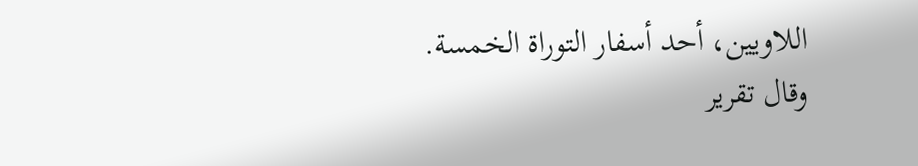اللاويين، أحد أسفار التوراة الخمسة.
وقال تقرير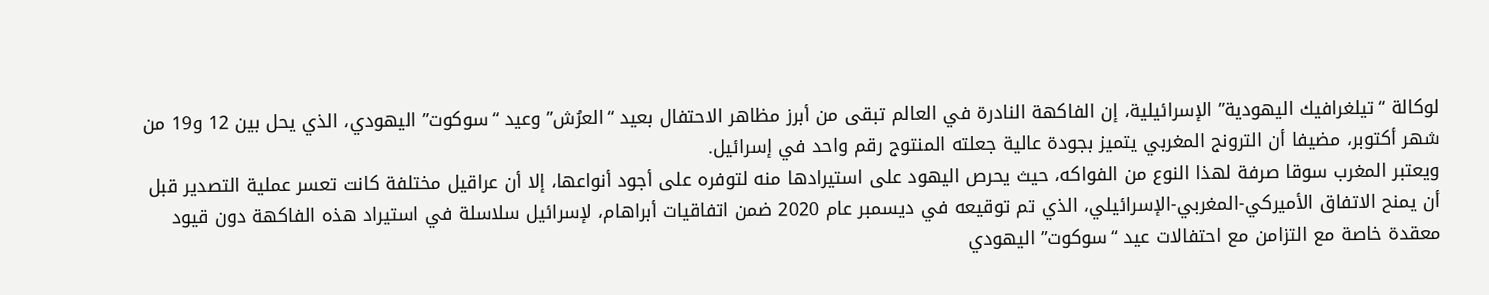لوكالة “تيلغرافيك اليهودية” الإسرائيلية، إن الفاكهة النادرة في العالم تبقى من أبرز مظاهر الاحتفال بعيد “العرُش” وعيد “سوكوت” اليهودي، الذي يحل بين 12 و19 من شهر أكتوبر، مضيفا أن الترونج المغربي يتميز بجودة عالية جعلته المنتوج رقم واحد في إسرائيل.
ويعتبر المغرب سوقا صرفة لهذا النوع من الفواكه، حيث يحرص اليهود على استيرادها منه لتوفره على أجود أنواعها، إلا أن عراقيل مختلفة كانت تعسر عملية التصدير قبل أن يمنح الاتفاق الأميركي-المغربي-الإسرائيلي، الذي تم توقيعه في ديسمبر عام 2020 ضمن اتفاقيات أبراهام، لإسرائيل سلاسلة في استيراد هذه الفاكهة دون قيود معقدة خاصة مع التزامن مع احتفالات عيد “سوكوت” اليهودي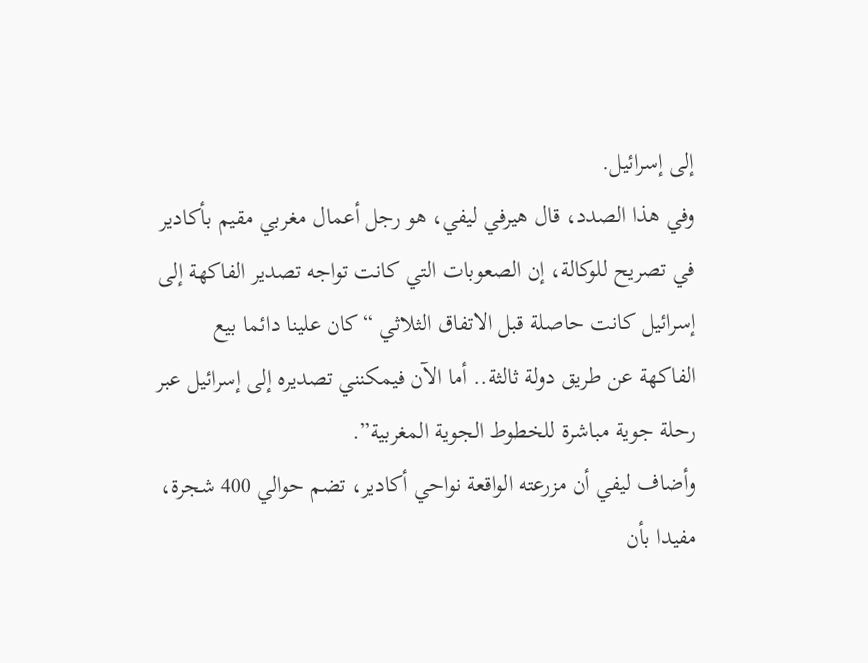إلى إسرائيل.
وفي هذا الصدد، قال هيرفي ليفي، هو رجل أعمال مغربي مقيم بأكادير في تصريح للوكالة، إن الصعوبات التي كانت تواجه تصدير الفاكهة إلى إسرائيل كانت حاصلة قبل الاتفاق الثلاثي “كان علينا دائما بيع الفاكهة عن طريق دولة ثالثة.. أما الآن فيمكنني تصديره إلى إسرائيل عبر رحلة جوية مباشرة للخطوط الجوية المغربية”.
وأضاف ليفي أن مزرعته الواقعة نواحي أكادير، تضم حوالي 400 شجرة، مفيدا بأن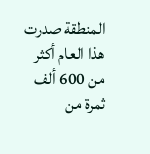المنطقة صدرت هذا العام أكثر من 600 ألف ثمرة من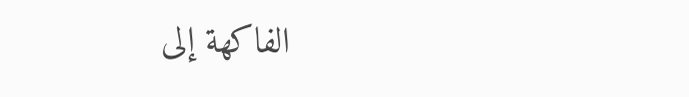الفاكهة إلى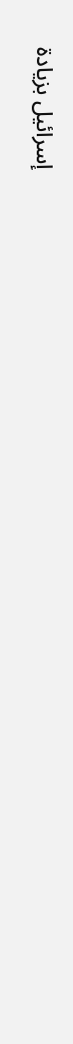إسرائيل بزيادة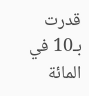قدرت بـ10 في المائة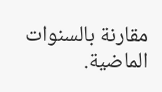مقارنة بالسنوات الماضية.